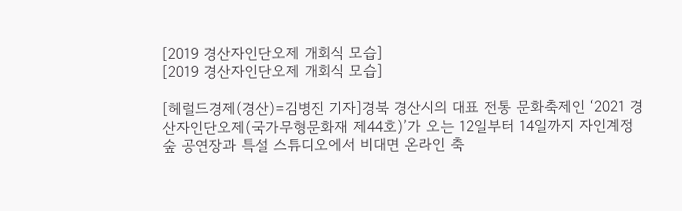[2019 경산자인단오제 개회식 모습]
[2019 경산자인단오제 개회식 모습]

[헤럴드경제(경산)=김병진 기자]경북 경산시의 대표 전통 문화축제인 ‘2021 경산자인단오제(국가무형문화재 제44호)’가 오는 12일부터 14일까지 자인계정숲 공연장과 특설 스튜디오에서 비대면 온라인 축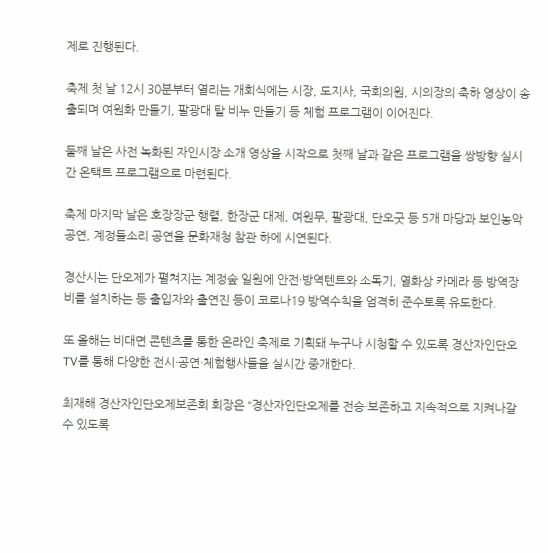제로 진행된다.

축제 첫 날 12시 30분부터 열리는 개회식에는 시장, 도지사, 국회의원, 시의장의 축하 영상이 송출되며 여원화 만들기, 팔광대 탈 비누 만들기 등 체험 프로그램이 이어진다.

둘째 날은 사전 녹화된 자인시장 소개 영상을 시작으로 첫째 날과 같은 프로그램을 쌍방향 실시간 온택트 프로그램으로 마련된다.

축제 마지막 날은 호장장군 행렬, 한장군 대제, 여원무, 팔광대, 단오굿 등 5개 마당과 보인농악 공연, 계정들소리 공연을 문화재청 참관 하에 시연된다.

경산시는 단오제가 펼쳐지는 계정숲 일원에 안전·방역텐트와 소독기, 열화상 카메라 등 방역장비를 설치하는 등 출입자와 출연진 등이 코로나19 방역수칙을 엄격히 준수토록 유도한다.

또 올해는 비대면 콘텐츠를 통한 온라인 축제로 기획돼 누구나 시청할 수 있도록 경산자인단오TV를 통해 다양한 전시·공연·체험행사들을 실시간 중개한다.

최재해 경산자인단오제보존회 회장은 “경산자인단오제를 전승·보존하고 지속적으로 지켜나갈 수 있도록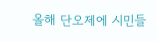올해 단오제에 시민들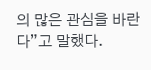의 많은 관심을 바란다”고 말했다.